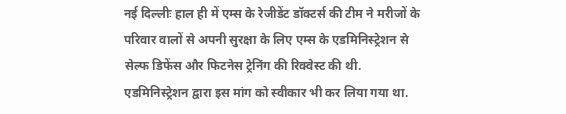नई दिल्लीः हाल ही में एम्स के रेजीडेंट डॉक्टर्स की टीम ने मरीजों के परिवार वालों से अपनी सुरक्षा के लिए एम्स के एडमिनिस्ट्रेशन से सेल्फ डिफेंस और फिटनेस ट्रेनिंग की रिक्वेस्ट की थी. एडमिनिस्ट्रेशन द्वारा इस मांग को स्वीकार भी कर लिया गया था.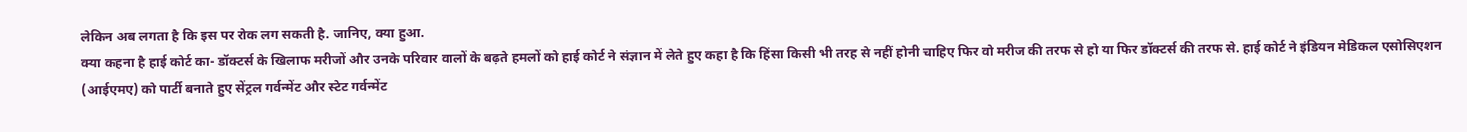लेकिन अब लगता है कि इस पर रोक लग सकती है. जानिए, क्या हुआ.
क्या कहना है हाई कोर्ट का- डॉक्टर्स के खिलाफ मरीजों और उनके परिवार वालों के बढ़ते हमलों को हाई कोर्ट ने संज्ञान में लेते हुए कहा है कि हिंसा किसी भी तरह से नहीं होनी चाहिए फिर वो मरीज की तरफ से हो या फिर डॉक्टर्स की तरफ से. हाई कोर्ट ने इंडियन मेडिकल एसोसिएशन (आईएमए) को पार्टी बनाते हुए सेंट्रल गर्वन्मेंट और स्टेट गर्वन्मेंट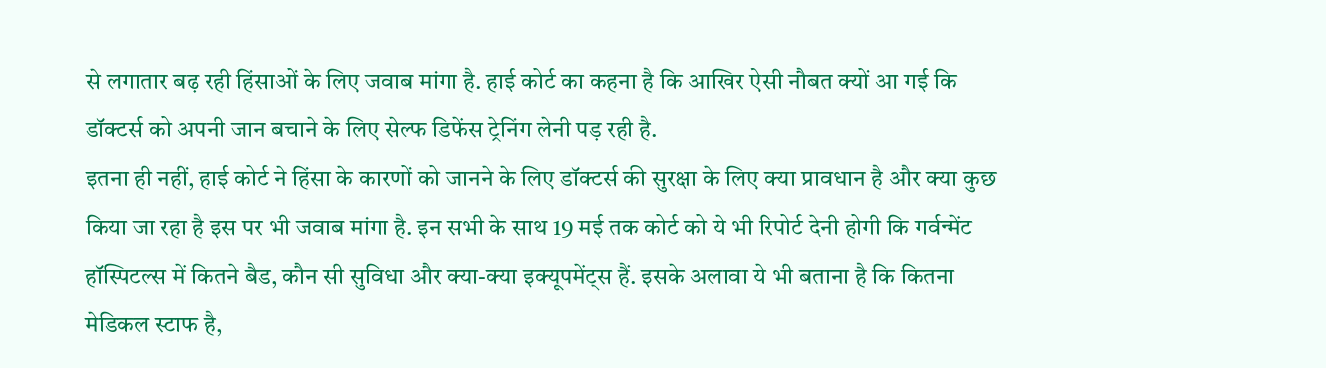से लगातार बढ़ रही हिंसाओं के लिए जवाब मांगा है. हाई कोर्ट का कहना है कि आखिर ऐसी नौबत क्यों आ गई कि डॉक्टर्स को अपनी जान बचाने के लिए सेल्फ डिफेंस ट्रेनिंग लेनी पड़ रही है.
इतना ही नहीं, हाई कोर्ट ने हिंसा के कारणों को जानने के लिए डॉक्टर्स की सुरक्षा के लिए क्या प्रावधान है और क्या कुछ किया जा रहा है इस पर भी जवाब मांगा है. इन सभी के साथ 19 मई तक कोर्ट को ये भी रिपोर्ट देनी होगी कि गर्वन्मेंट हॉस्पिटल्स में कितने बैड, कौन सी सुविधा और क्या-क्या इक्यूपमेंट्स हैं. इसके अलावा ये भी बताना है कि कितना मेडिकल स्टाफ है,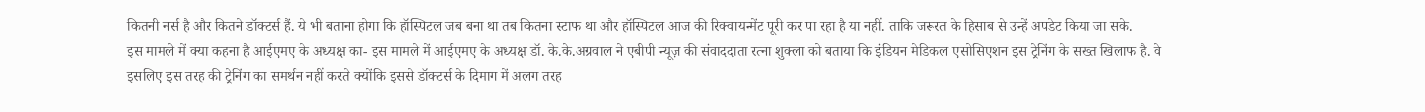कितनी नर्स है और कितने डॉक्टर्स हैं. ये भी बताना होगा कि हॉस्पिटल जब बना था तब कितना स्टाफ था और हॉस्पिटल आज की रिक्वायन्मेंट पूरी कर पा रहा है या नहीं. ताकि जरूरत के हिसाब से उन्हें अपडेट किया जा सके.
इस मामले में क्या कहना है आईएमए के अध्यक्ष का- इस मामले में आईएमए के अध्यक्ष डॉ. के.के.अग्रवाल ने एबीपी न्यूज़ की संवाददाता रत्ना शुक्ला को बताया कि इंडियन मेडिकल एसोसिएशन इस ट्रेनिंग के सख्त खिलाफ है. वे इसलिए इस तरह की ट्रेनिंग का समर्थन नहीं करते क्योंकि इससे डॉक्टर्स के दिमाग में अलग तरह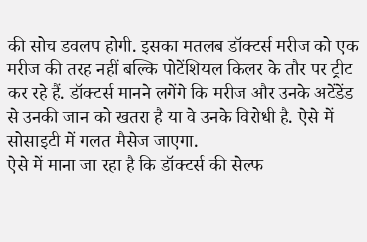की सोच डवलप होगी. इसका मतलब डॉक्टर्स मरीज को एक मरीज की तरह नहीं बल्कि पोटेंशियल किलर के तौर पर ट्रीट कर रहे हैं. डॉक्टर्स मानने लगेंगे कि मरीज और उनके अटेंडेंड से उनकी जान को खतरा है या वे उनके विरोधी है. ऐसे में सोसाइटी में गलत मैसेज जाएगा.
ऐसे में माना जा रहा है कि डॉक्टर्स की सेल्फ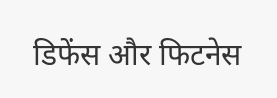डिफेंस और फिटनेस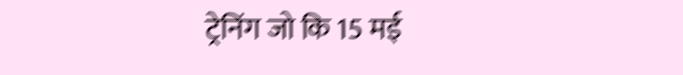ट्रेनिंग जो कि 15 मई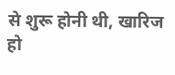से शुरू होनी थी, खारिज हो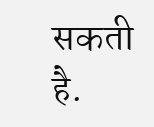सकती है.